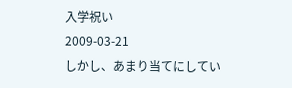入学祝い
2009-03-21
しかし、あまり当てにしてい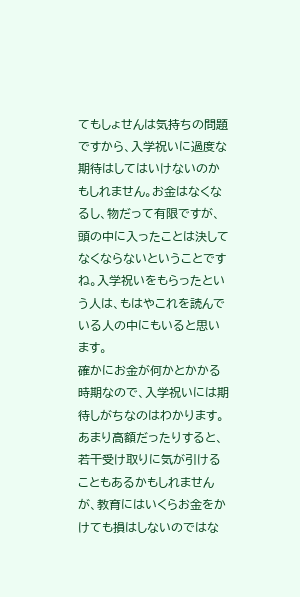てもしょせんは気持ちの問題ですから、入学祝いに過度な期待はしてはいけないのかもしれません。お金はなくなるし、物だって有限ですが、頭の中に入ったことは決してなくならないということですね。入学祝いをもらったという人は、もはやこれを読んでいる人の中にもいると思います。
確かにお金が何かとかかる時期なので、入学祝いには期待しがちなのはわかります。
あまり高額だったりすると、若干受け取りに気が引けることもあるかもしれませんが、教育にはいくらお金をかけても損はしないのではな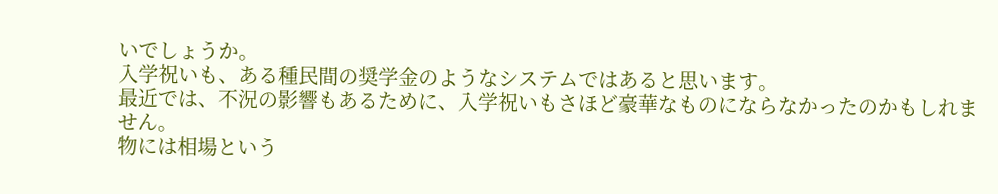いでしょうか。
入学祝いも、ある種民間の奨学金のようなシステムではあると思います。
最近では、不況の影響もあるために、入学祝いもさほど豪華なものにならなかったのかもしれません。
物には相場という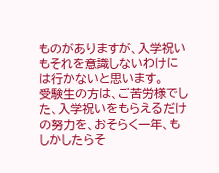ものがありますが、入学祝いもそれを意識しないわけには行かないと思います。
受験生の方は、ご苦労様でした、入学祝いをもらえるだけの努力を、おそらく一年、もしかしたらそ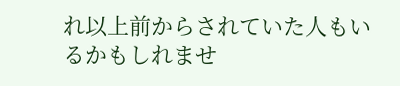れ以上前からされていた人もいるかもしれませ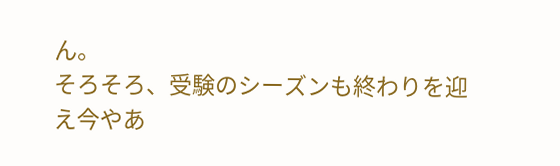ん。
そろそろ、受験のシーズンも終わりを迎え今やあ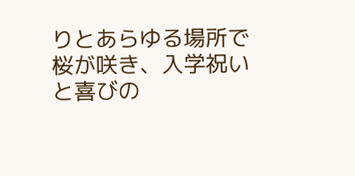りとあらゆる場所で桜が咲き、入学祝いと喜びの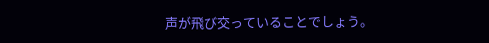声が飛び交っていることでしょう。